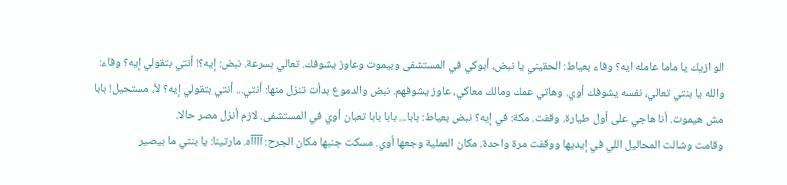الو ازيك يا ماما عامله ايه؟ وفاء بعياط: الحقيني يا نبض، أبوكي في المستشفى وبيموت وعاوز يشوفك. تعالي بسرعة. نبض: إيه؟! أنتي بتقولي إيه؟ وفاء: والله يا بنتي تعالي، نفسه يشوفك أوي. وهاتي عمك ومالك معاكي، عاوز يشوفهم. نبض والدموع بدأت تنزل منها: أنتي... أنتي بتقولي إيه؟ لأ، مستحيل! بابا مش هيموت. أنا هاجي على أول طيارة. وقفت. مكة: في إيه؟ نبض بعياط: بابا... بابا بابا تعبان أوي في المستشفى. لازم أنزل مصر حالا.
وقامت وشالت المحاليل اللي في إيديها ووقفت مرة واحدة. مكان العملية وجعها أوي. مسكت جنبها مكان الجرح: آآآآه. مارتينا: يا بنتي ما بيصير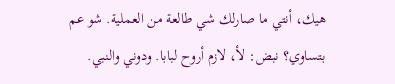هيك، أنتي ما صارلك شي طالعة من العملية. شو عم بتساوي؟ نبض: لأ، لازم أروح لبابا. ودوني والنبي.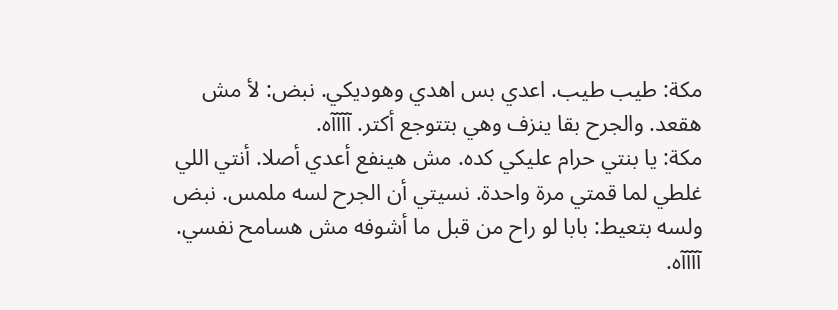مكة: طيب طيب. اعدي بس اهدي وهوديكي. نبض: لأ مش هقعد. والجرح بقا ينزف وهي بتتوجع أكتر. آآآآه.
مكة: يا بنتي حرام عليكي كده. مش هينفع أعدي أصلا. أنتي اللي غلطي لما قمتي مرة واحدة. نسيتي أن الجرح لسه ملمس. نبض ولسه بتعيط: بابا لو راح من قبل ما أشوفه مش هسامح نفسي. آآآآه.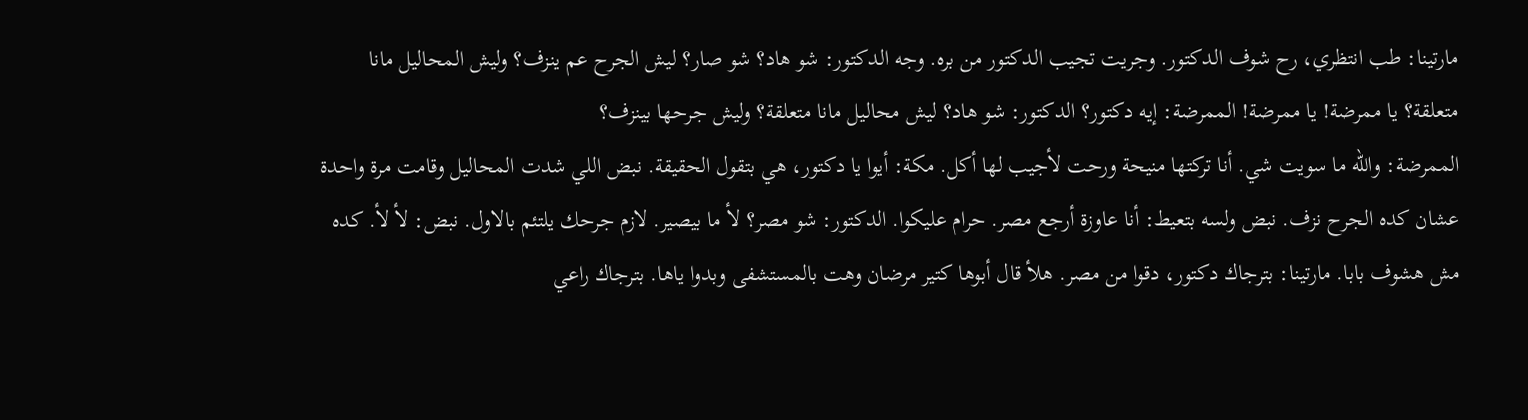مارتينا: طب انتظري، رح شوف الدكتور. وجريت تجيب الدكتور من بره. وجه الدكتور: شو هاد؟ شو صار؟ ليش الجرح عم ينزف؟ وليش المحاليل مانا متعلقة؟ يا ممرضة! يا ممرضة! الممرضة: إيه دكتور؟ الدكتور: شو هاد؟ ليش محاليل مانا متعلقة؟ وليش جرحها بينزف؟
الممرضة: والله ما سويت شي. أنا تركتها منيحة ورحت لأجيب لها أكل. مكة: أيوا يا دكتور، هي بتقول الحقيقة. نبض اللي شدت المحاليل وقامت مرة واحدة عشان كده الجرح نزف. نبض ولسه بتعيط: أنا عاوزة أرجع مصر. حرام عليكوا. الدكتور: شو مصر؟ لأ ما بيصير. لازم جرحك يلتئم بالاول. نبض: لأ لأ. كده مش هشوف بابا. مارتينا: بترجاك دكتور، دقوا من مصر. هلأ قال أبوها كتير مرضان وهت بالمستشفى وبدوا ياها. بترجاك راعي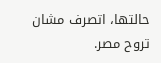حالتها، اتصرف مشان تروح مصر.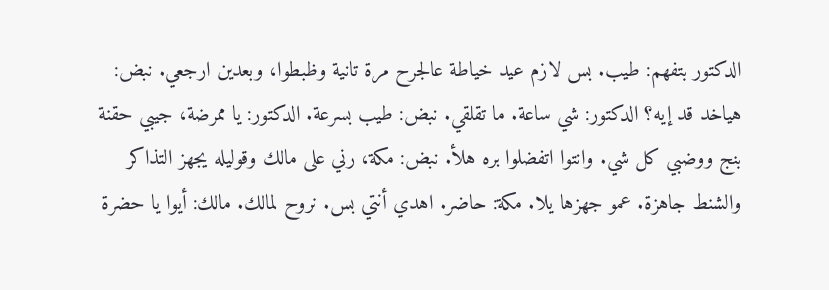الدكتور بتفهم: طيب. بس لازم عيد خياطة عالجرح مرة تانية وظبطوا، وبعدين ارجعي. نبض: هياخد قد إيه؟ الدكتور: شي ساعة. ما تقلقي. نبض: طيب بسرعة. الدكتور: يا ممرضة، جيبي حقنة بنج ووضبي كل شي. وانتوا اتفضلوا بره هلأ. نبض: مكة، رني على مالك وقوليله يجهز التذاكر والشنط جاهزة. عمو جهزها يلا. مكة: حاضر. اهدي أنتي بس. نروح لمالك. مالك: أيوا يا حضرة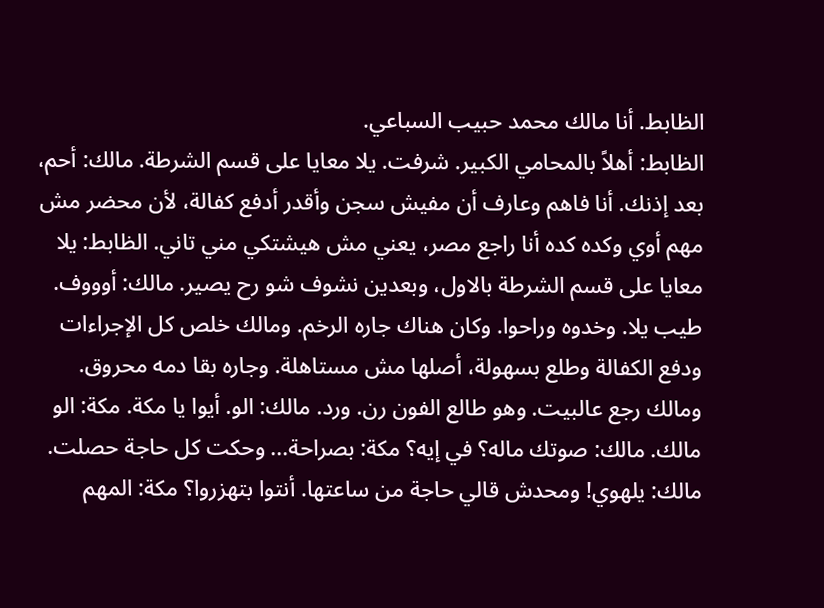الظابط. أنا مالك محمد حبيب السباعي.
الظابط: أهلاً بالمحامي الكبير. شرفت. يلا معايا على قسم الشرطة. مالك: أحم، بعد إذنك. أنا فاهم وعارف أن مفيش سجن وأقدر أدفع كفالة، لأن محضر مش مهم أوي وكده كده أنا راجع مصر، يعني مش هيشتكي مني تاني. الظابط: يلا معايا على قسم الشرطة بالاول، وبعدين نشوف شو رح يصير. مالك: أوووف. طيب يلا. وخدوه وراحوا. وكان هناك جاره الرخم. ومالك خلص كل الإجراءات ودفع الكفالة وطلع بسهولة، أصلها مش مستاهلة. وجاره بقا دمه محروق.
ومالك رجع عالبيت. وهو طالع الفون رن. ورد. مالك: الو. أيوا يا مكة. مكة: الو مالك. مالك: صوتك ماله؟ في إيه؟ مكة: بصراحة... وحكت كل حاجة حصلت. مالك: يلهوي! ومحدش قالي حاجة من ساعتها. أنتوا بتهزروا؟ مكة: المهم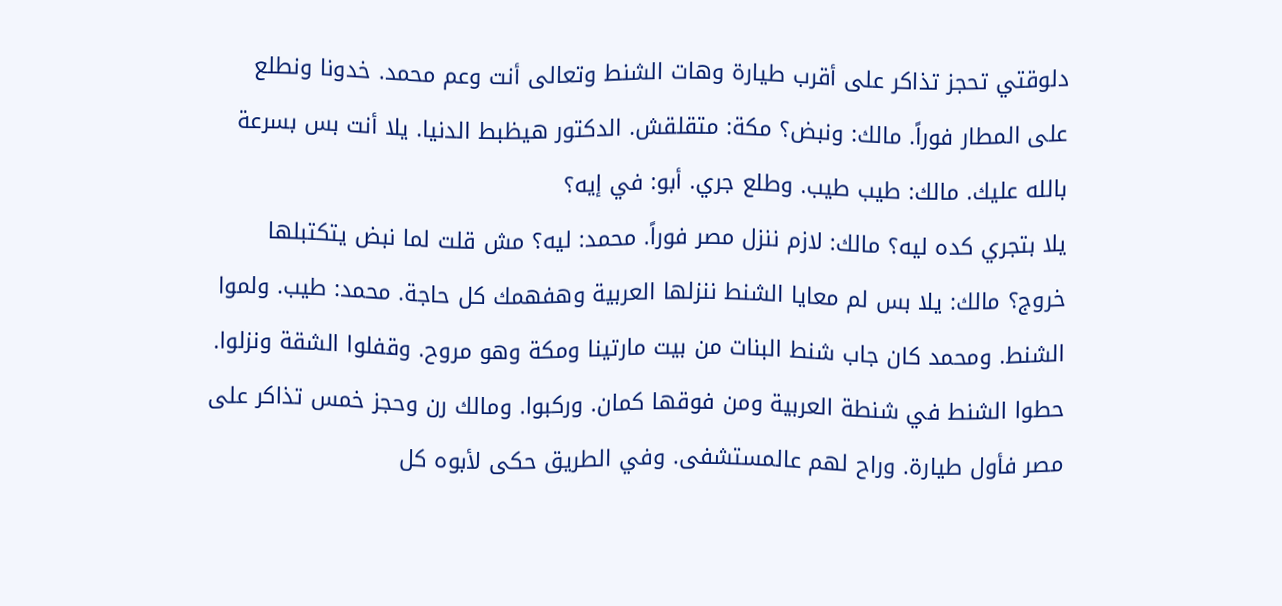دلوقتي تحجز تذاكر على أقرب طيارة وهات الشنط وتعالى أنت وعم محمد. خدونا ونطلع على المطار فوراً. مالك: ونبض؟ مكة: متقلقش. الدكتور هيظبط الدنيا. يلا أنت بس بسرعة بالله عليك. مالك: طيب طيب. وطلع جري. أبو: في إيه؟
يلا بتجري كده ليه؟ مالك: لازم ننزل مصر فوراً. محمد: ليه؟ مش قلت لما نبض يتكتبلها خروج؟ مالك: يلا بس لم معايا الشنط ننزلها العربية وهفهمك كل حاجة. محمد: طيب. ولموا الشنط. ومحمد كان جاب شنط البنات من بيت مارتينا ومكة وهو مروح. وقفلوا الشقة ونزلوا. حطوا الشنط في شنطة العربية ومن فوقها كمان. وركبوا. ومالك رن وحجز خمس تذاكر على مصر فأول طيارة. وراح لهم عالمستشفى. وفي الطريق حكى لأبوه كل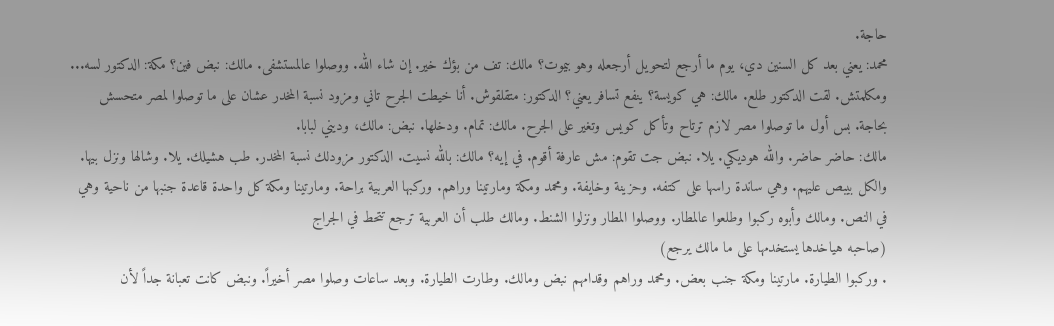حاجة.
محمد: يعني بعد كل السنين دي، يوم ما أرجع لتحويل أرجعله وهو بيموت؟ مالك: تف من بؤك خير. إن شاء الله. ووصلوا عالمستشفى. مالك: نبض فين؟ مكة: الدكتور لسه... ومكلمتش. لقت الدكتور طلع. مالك: هي كويسة؟ ينفع تسافر يعني؟ الدكتور: متقلقوش. أنا خيطت الجرح تاني ومزود نسبة المخدر عشان على ما توصلوا لمصر متحسش بحاجة. بس أول ما توصلوا مصر لازم ترتاح وتأكل كويس وتغير على الجرح. مالك: تمام. ودخلها. نبض: مالك، وديني لبابا.
مالك: حاضر حاضر. والله هوديكي. يلا. نبض جت تقوم: مش عارفة أقوم. في إيه؟ مالك: بالله نسيت. الدكتور مزودلك نسبة المخدر. طب هشيلك. يلا. وشالها ونزل بيها. والكل بيبص عليهم. وهي ساندة راسها على كتفه. وحزينة وخايفة. ومحمد ومكة ومارتينا وراهم. وركبها العربية براحة. ومارتينا ومكة كل واحدة قاعدة جنبها من ناحية وهي في النص. ومالك وأبوه ركبوا وطلعوا عالمطار. ووصلوا المطار ونزلوا الشنط. ومالك طلب أن العربية ترجع تتحط في الجراج
(صاحبه هياخدها يستخدمها على ما مالك يرجع)
. وركبوا الطيارة. مارتينا ومكة جنب بعض. ومحمد وراهم وقدامهم نبض ومالك. وطارت الطيارة. وبعد ساعات وصلوا مصر أخيراً. ونبض كانت تعبانة جداً لأن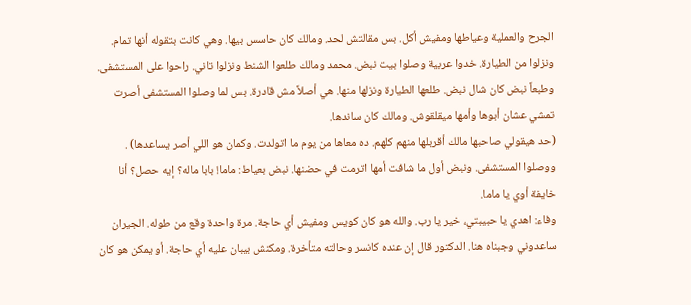الجرح والعملية وعياطها ومفيش أكل. بس مقالتش لحد. ومالك كان حاسس بيها. وهي كانت بتقوله أنها تمام. ونزلوا من الطيارة. خدوا عربية وصلوا بيت نبض. محمد ومالك طلعوا الشنط ونزلوا تاني. راحوا على المستشفى. وطبعاً نبض كان شال نبض. طلعها الطيارة ونزلها منها. هي أصلاً مش قادرة. بس لما وصلوا المستشفى أصرت تمشي عشان أبوها وأمها ميقلقوش. ومالك كان ساندها.
(حد هيقولي صاحبها مالك أقربلها منهم كلهم. ده معاها من يوم ما اتولدت. وكمان هو اللي أصر يساعدها) . ووصلوا المستشفى. ونبض أول ما شافت أمها اترمت في حضنها. نبض بعياط: ماما! بابا ماله؟ إيه حصل؟ أنا خايفة أوي يا ماما.
وفاء: اهدي يا حبيبتي، خير يا رب. والله هو كان كويس ومفيش أي حاجة. مرة واحدة وقع من طوله. الجيران ساعدوني وجبناه هنا. الدكتور قال إن عنده كانسر وحالته متأخرة. ومكنش بيبان عليه أي حاجة. أو يمكن هو كان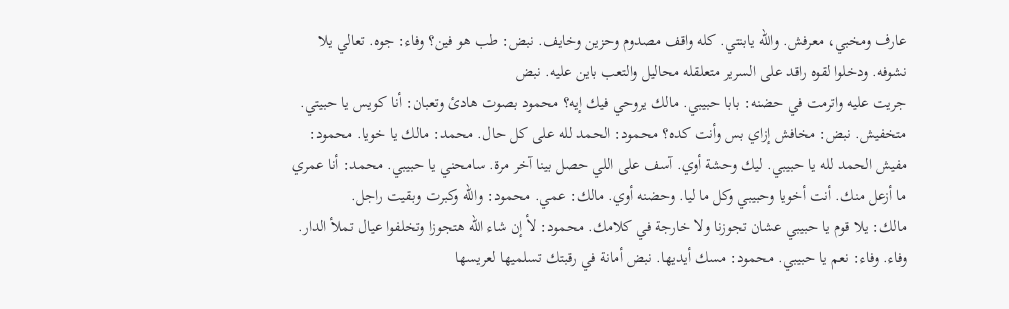عارف ومخبي، معرفش. والله يابنتي. كله واقف مصدوم وحزين وخايف. نبض: طب هو فين؟ وفاء: جوه. تعالي يلا نشوفه. ودخلوا لقوه راقد على السرير متعلقله محاليل والتعب باين عليه. نبض
جريت عليه واترمت في حضنه: بابا حبيبي. مالك يروحي فيك إيه؟ محمود بصوت هادئ وتعبان: أنا كويس يا حبيتي. متخفيش. نبض: مخافش إزاي بس وأنت كده؟ محمود: الحمد لله على كل حال. محمد: مالك يا خويا. محمود: مفيش الحمد لله يا حبيبي. ليك وحشة أوي. آسف على اللي حصل بينا آخر مرة. سامحني يا حبيبي. محمد: أنا عمري ما أزعل منك. أنت أخويا وحبيبي وكل ما ليا. وحضنه أوي. مالك: عمي. محمود: والله وكبرت وبقيت راجل.
مالك: يلا قوم يا حبيبي عشان تجوزنا ولا خارجة في كلامك. محمود: لأ إن شاء الله هتجوزا وتخلفوا عيال تملأ الدار. وفاء. وفاء: نعم يا حبيبي. محمود: مسك أيديها. نبض أمانة في رقبتك تسلميها لعريسها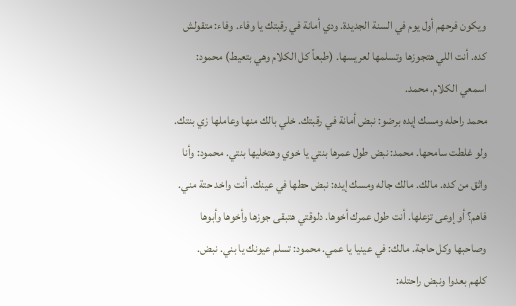ويكون فرحهم أول يوم في السنة الجديدة. ودي أمانة في رقبتك يا وفاء. وفاء: متقولش كده. أنت اللي هتجوزها وتسلمها لعريسها. (طبعاً كل الكلام وهي بتعيط) محمود: اسمعي الكلام. محمد.
محمد راحله ومسك إيده برضو: نبض أمانة في رقبتك. خلي بالك منها وعاملها زي بنتك. ولو غلطت سامحها. محمد: نبض طول عمرها بنتي يا خوي وهتخليها بنتي. محمود: وأنا واثق من كده. مالك. مالك جاله ومسك إيده: نبض حطها في عينك. أنت واخد حتة مني. فاهم؟ أو إوعى تزعلها. أنت طول عمرك أخوها. دلوقتي هتبقى جوزها وأخوها وأبوها وصاحبها وكل حاجة. مالك: في عينيا يا عمي. محمود: تسلم عيونك يا بني. نبض.
كلهم بعدوا ونبض راحتله: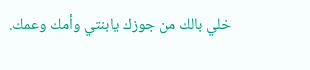خلي بالك من جوزك يابنتي وأمك وعمك.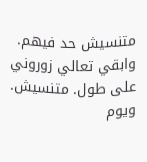متنسيش حد فيهم. وابقي تعالي زوروني على طول. متنسيش. ويوم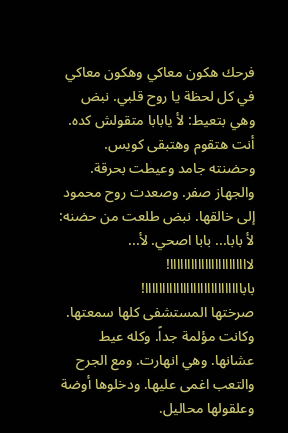فرحك هكون معاكي وهكون معاكي في كل لحظة يا روح قلبي. نبض وهي بتعيط: لأ يابابا متقولش كده. أنت هتقوم وهتبقى كويس. وحضنته جامد وعيطت بحرقة. والجهاز صفر. وصعدت روح محمود إلى خالقها. نبض طلعت من حضنه: لأ بابا... بابا اصحي. لأ... لااااااااااااااااااااااا! باباااااااااااااااااااااااااااا!
صرختها المستشفى كلها سمعتها. وكانت مؤلمة جداً. وكله عيط عشانها. وهي انهارت. ومع الجرح والتعب اغمى عليها. ودخلوها أوضة وعلقولها محاليل.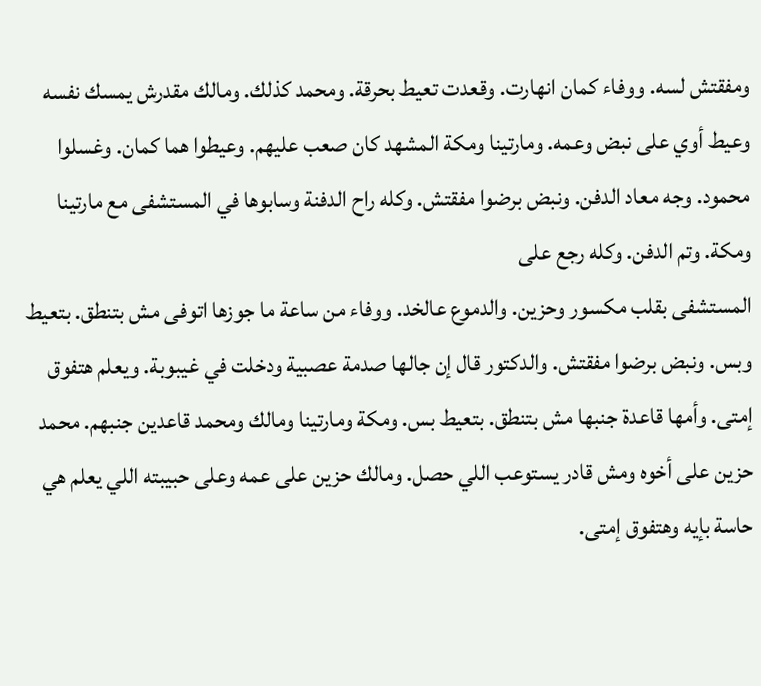ومفقتش لسه. ووفاء كمان انهارت. وقعدت تعيط بحرقة. ومحمد كذلك. ومالك مقدرش يمسك نفسه وعيط أوي على نبض وعمه. ومارتينا ومكة المشهد كان صعب عليهم. وعيطوا هما كمان. وغسلوا محمود. وجه معاد الدفن. ونبض برضوا مفقتش. وكله راح الدفنة وسابوها في المستشفى مع مارتينا ومكة. وتم الدفن. وكله رجع على
المستشفى بقلب مكسور وحزين. والدموع عالخد. ووفاء من ساعة ما جوزها اتوفى مش بتنطق. بتعيط وبس. ونبض برضوا مفقتش. والدكتور قال إن جالها صدمة عصبية ودخلت في غيبوبة. ويعلم هتفوق إمتى. وأمها قاعدة جنبها مش بتنطق. بتعيط بس. ومكة ومارتينا ومالك ومحمد قاعدين جنبهم. محمد حزين على أخوه ومش قادر يستوعب اللي حصل. ومالك حزين على عمه وعلى حبيبته اللي يعلم هي حاسة بإيه وهتفوق إمتى.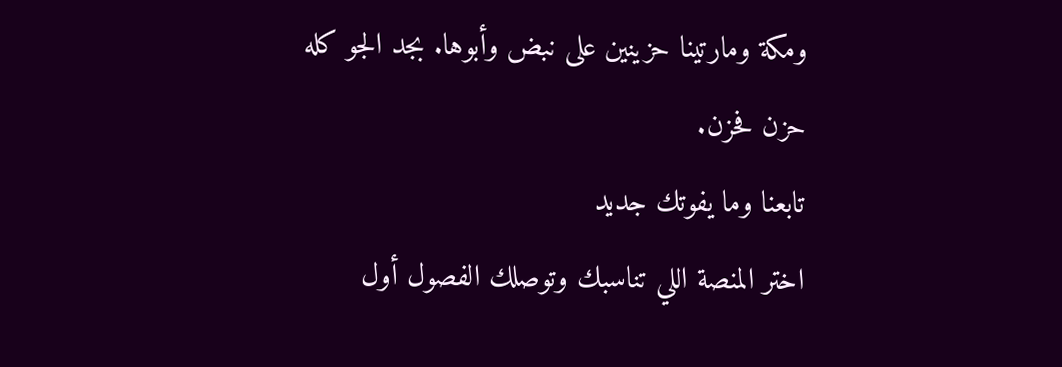ومكة ومارتينا حزينين على نبض وأبوها. بجد الجو كله
حزن فحزن.
تابعنا وما يفوتك جديد
اختر المنصة اللي تناسبك وتوصلك الفصول أول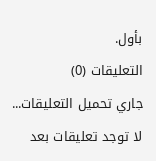بأول.
التعليقات (0)
جاري تحميل التعليقات...
لا توجد تعليقات بعد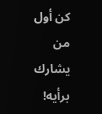كن أول من يشارك برأيه!